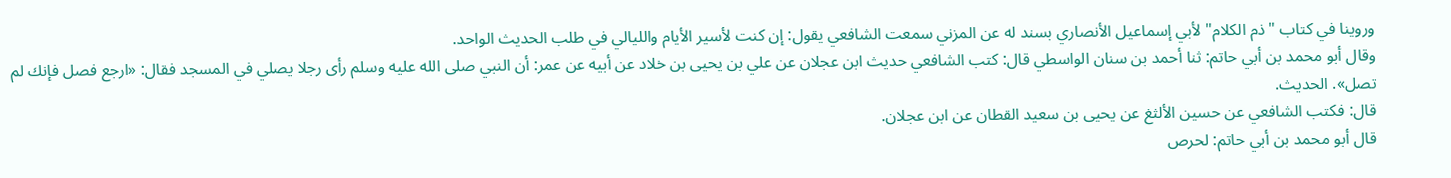وروينا في كتاب "ذم الكلام" لأبي إسماعيل الأنصاري بسند له عن المزني سمعت الشافعي يقول: إن كنت لأسير الأيام والليالي في طلب الحديث الواحد.
وقال أبو محمد بن أبي حاتم: ثنا أحمد بن سنان الواسطي قال: كتب الشافعي حديث ابن عجلان عن علي بن يحيى بن خلاد عن أبيه عن عمر: أن النبي صلى الله عليه وسلم رأى رجلا يصلي في المسجد فقال: «ارجع فصل فإنك لم تصل». الحديث.
قال: فكتب الشافعي عن حسين الألثغ عن يحيى بن سعيد القطان عن ابن عجلان.
قال أبو محمد بن أبي حاتم: لحرص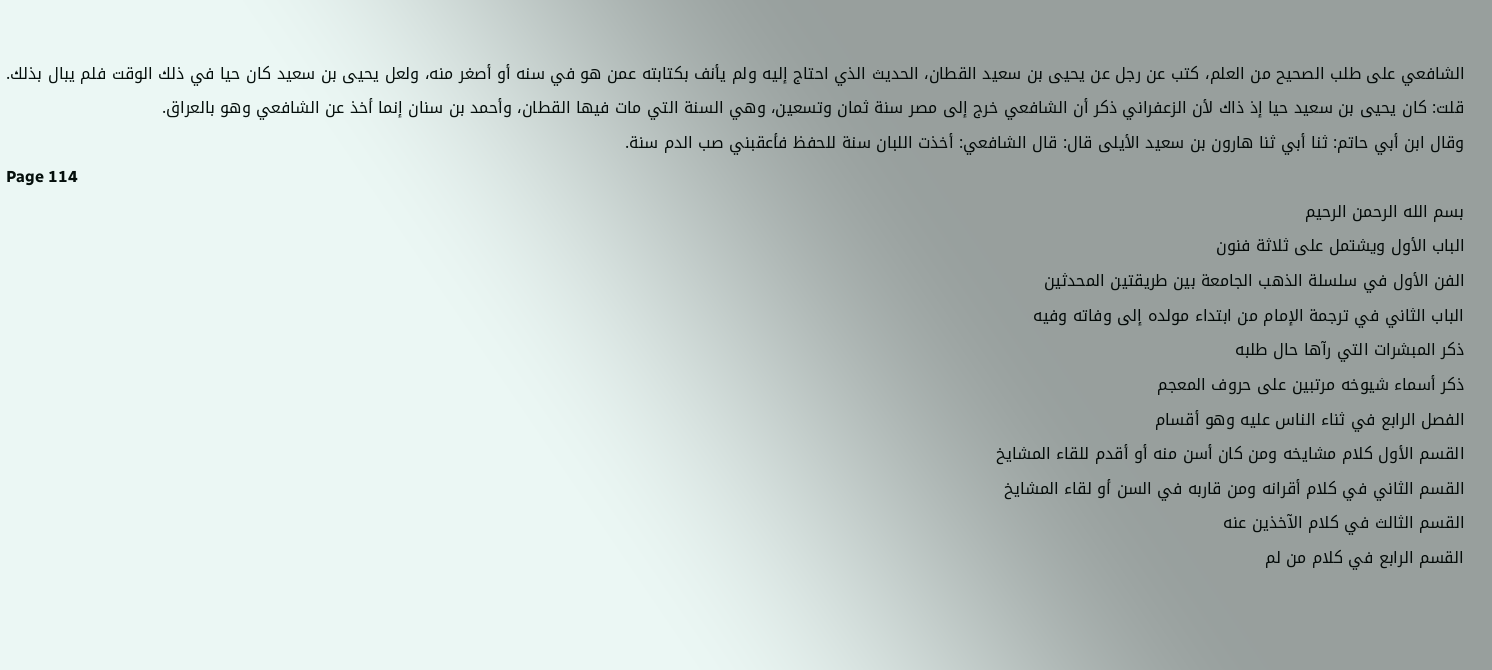الشافعي على طلب الصحيح من العلم، كتب عن رجل عن يحيى بن سعيد القطان، الحديث الذي احتاج إليه ولم يأنف بكتابته عمن هو في سنه أو أصغر منه، ولعل يحيى بن سعيد كان حيا في ذلك الوقت فلم يبال بذلك.
قلت: كان يحيى بن سعيد حيا إذ ذاك لأن الزعفراني ذكر أن الشافعي خرج إلى مصر سنة ثمان وتسعين، وهي السنة التي مات فيها القطان، وأحمد بن سنان إنما أخذ عن الشافعي وهو بالعراق.
وقال ابن أبي حاتم: ثنا أبي ثنا هارون بن سعيد الأيلى قال: قال الشافعي: أخذت اللبان سنة للحفظ فأعقبني صب الدم سنة.
Page 114
بسم الله الرحمن الرحيم
الباب الأول ويشتمل على ثلاثة فنون
الفن الأول في سلسلة الذهب الجامعة بين طريقتين المحدثين
الباب الثاني في ترجمة الإمام من ابتداء مولده إلى وفاته وفيه
ذكر المبشرات التي رآها حال طلبه
ذكر أسماء شيوخه مرتبين على حروف المعجم
الفصل الرابع في ثناء الناس عليه وهو أقسام
القسم الأول كلام مشايخه ومن كان أسن منه أو أقدم للقاء المشايخ
القسم الثاني في كلام أقرانه ومن قاربه في السن أو لقاء المشايخ
القسم الثالث في كلام الآخذين عنه
القسم الرابع في كلام من لم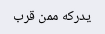يدركه ممن قرب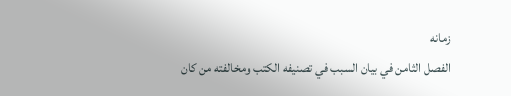زمانه
الفصل الثامن في بيان السبب في تصنيفه الكتب ومخالفته من كان